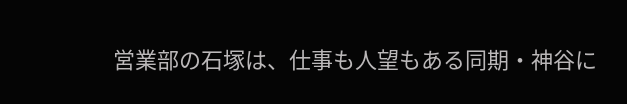営業部の石塚は、仕事も人望もある同期・神谷に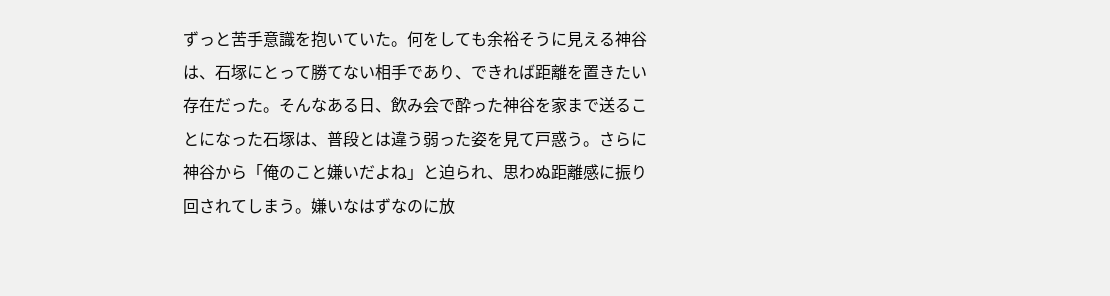ずっと苦手意識を抱いていた。何をしても余裕そうに見える神谷は、石塚にとって勝てない相手であり、できれば距離を置きたい存在だった。そんなある日、飲み会で酔った神谷を家まで送ることになった石塚は、普段とは違う弱った姿を見て戸惑う。さらに神谷から「俺のこと嫌いだよね」と迫られ、思わぬ距離感に振り回されてしまう。嫌いなはずなのに放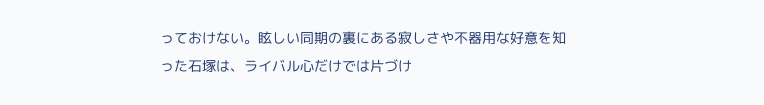っておけない。眩しい同期の裏にある寂しさや不器用な好意を知った石塚は、ライバル心だけでは片づけ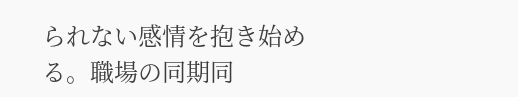られない感情を抱き始める。職場の同期同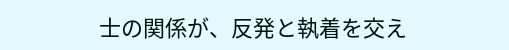士の関係が、反発と執着を交え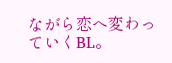ながら恋へ変わっていくBL。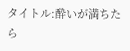タイトル:酔いが満ちたら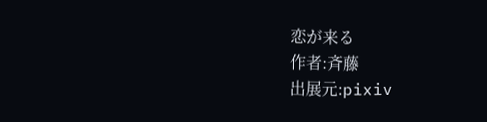恋が来る
作者:斉藤
出展元:pixiv